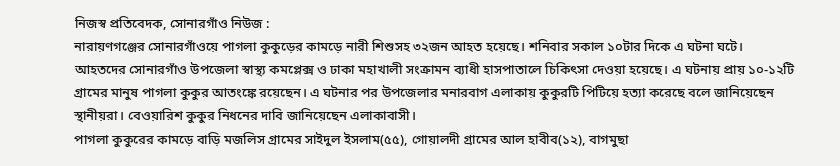নিজস্ব প্রতিবেদক, সোনারগাঁও নিউজ :
নারায়ণগঞ্জের সোনারগাঁওয়ে পাগলা কুকুড়ের কামড়ে নারী শিশুসহ ৩২জন আহত হয়েছে। শনিবার সকাল ১০টার দিকে এ ঘটনা ঘটে। আহতদের সোনারগাঁও উপজেলা স্বাস্থ্য কমপ্লেক্স ও ঢাকা মহাখালী সংক্রামন ব্যাধী হাসপাতালে চিকিৎসা দেওয়া হয়েছে। এ ঘটনায় প্রায় ১০-১২টি গ্রামের মানুষ পাগলা কুকুর আতংঙ্কে রয়েছেন। এ ঘটনার পর উপজেলার মনারবাগ এলাকায় কুকুরটি পিটিয়ে হত্যা করেছে বলে জানিয়েছেন স্থানীয়রা। বেওয়ারিশ কুকুর নিধনের দাবি জানিয়েছেন এলাকাবাসী।
পাগলা কুকুরের কামড়ে বাড়ি মজলিস গ্রামের সাইদুল ইসলাম(৫৫), গোয়ালদী গ্রামের আল হাবীব(১২), বাগমুছা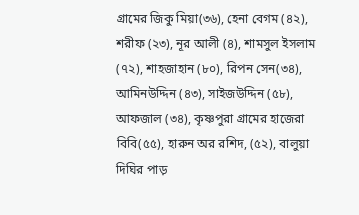গ্রামের জিকু মিয়া(৩৬), হেনা বেগম (৪২), শরীফ (২৩), নূর আলী (৪), শামসুল ইসলাম (৭২), শাহজাহান (৮০), রিপন সেন(৩৪), আমিনউদ্দিন (৪৩), সাইজউদ্দিন (৫৮), আফজাল (৩৪), কৃষ্ণপুরা গ্রামের হাজেরা বিবি(৫৫), হারুন অর রশিদ, (৫২), বালুয়া দিঘির পাড়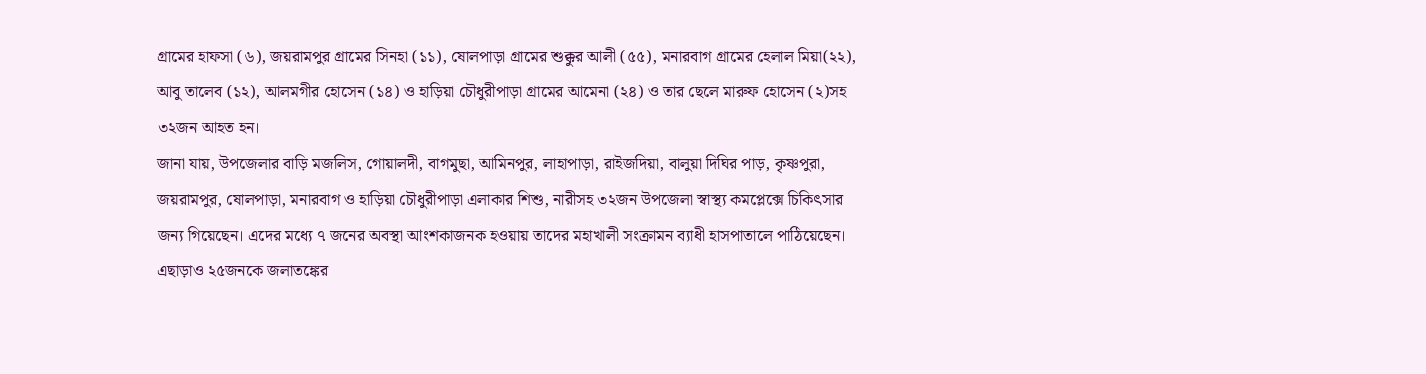গ্রামের হাফসা (৬), জয়রামপুর গ্রামের সিনহা (১১), ষোলপাড়া গ্রামের শুক্কুর আলী (৫৫), মনারবাগ গ্রামের হেলাল মিয়া(২২), আবু তালেব (১২), আলমগীর হোসেন (১৪) ও হাড়িয়া চৌধুরীপাড়া গ্রামের আমেনা (২৪) ও তার ছেলে মারুফ হোসেন (২)সহ ৩২জন আহত হন।
জানা যায়, উপজেলার বাড়ি মজলিস, গোয়ালদী, বাগমুছা, আমিনপুর, লাহাপাড়া, রাইজদিয়া, বালুয়া দিঘির পাড়, কৃষ্ণপুরা, জয়রামপুর, ষোলপাড়া, মনারবাগ ও হাড়িয়া চৌধুরীপাড়া এলাকার শিশু, নারীসহ ৩২জন উপজেলা স্বাস্থ্য কমপ্লেক্সে চিকিৎসার জন্য গিয়েছেন। এদের মধ্যে ৭ জনের অবস্থা আংশকাজনক হওয়ায় তাদের মহাখালী সংক্রামন ব্যাধী হাসপাতালে পাঠিয়েছেন। এছাড়াও ২৫জনকে জলাতঙ্কের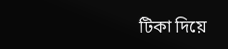টিকা দিয়ে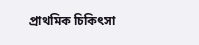প্রাথমিক চিকিৎসা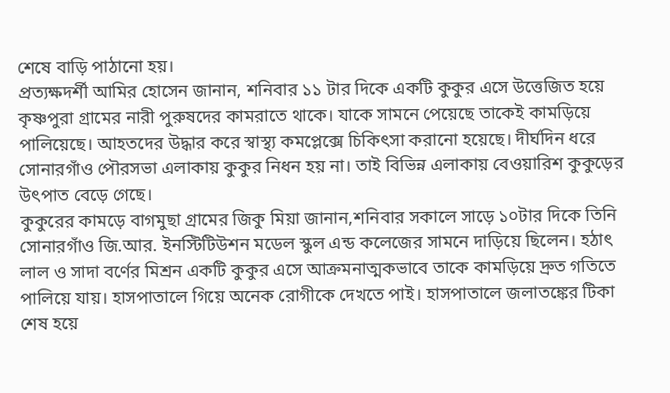শেষে বাড়ি পাঠানো হয়।
প্রত্যক্ষদর্শী আমির হোসেন জানান, শনিবার ১১ টার দিকে একটি কুকুর এসে উত্তেজিত হয়ে কৃষ্ণপুরা গ্রামের নারী পুরুষদের কামরাতে থাকে। যাকে সামনে পেয়েছে তাকেই কামড়িয়ে পালিয়েছে। আহতদের উদ্ধার করে স্বাস্থ্য কমপ্লেক্সে চিকিৎসা করানো হয়েছে। দীর্ঘদিন ধরে সোনারগাঁও পৌরসভা এলাকায় কুকুর নিধন হয় না। তাই বিভিন্ন এলাকায় বেওয়ারিশ কুকুড়ের উৎপাত বেড়ে গেছে।
কুকুরের কামড়ে বাগমুছা গ্রামের জিকু মিয়া জানান,শনিবার সকালে সাড়ে ১০টার দিকে তিনি সোনারগাঁও জি.আর. ইনস্টিটিউশন মডেল স্কুল এন্ড কলেজের সামনে দাড়িয়ে ছিলেন। হঠাৎ লাল ও সাদা বর্ণের মিশ্রন একটি কুকুর এসে আক্রমনাত্মকভাবে তাকে কামড়িয়ে দ্রুত গতিতে পালিয়ে যায়। হাসপাতালে গিয়ে অনেক রোগীকে দেখতে পাই। হাসপাতালে জলাতঙ্কের টিকা শেষ হয়ে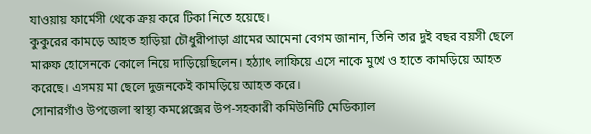যাওয়ায় ফার্মেসী থেকে ক্রয় করে টিকা নিতে হয়েছে।
কুকুরের কামড়ে আহত হাড়িয়া চৌধুরীপাড়া গ্রামের আমেনা বেগম জানান, তিনি তার দুই বছর বয়সী ছেলে মারুফ হোসেনকে কোলে নিয়ে দাড়িয়েছিলেন। হঠ্যাৎ লাফিয়ে এসে নাকে মুখে ও হাতে কামড়িয়ে আহত করেছে। এসময় মা ছেলে দুজনকেই কামড়িয়ে আহত করে।
সোনারগাঁও উপজেলা স্বাস্থ্য কমপ্লেক্সের উপ-সহকারী কমিউনিটি মেডিক্যাল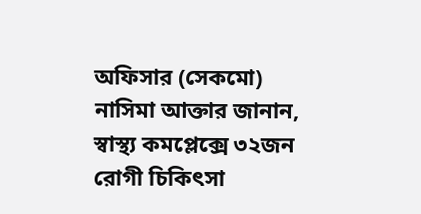অফিসার (সেকমো) নাসিমা আক্তার জানান, স্বাস্থ্য কমপ্লেক্সে ৩২জন রোগী চিকিৎসা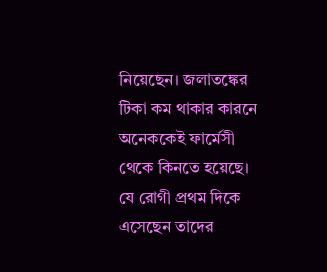নিয়েছেন। জলাতঙ্কের টিকা কম থাকার কারনে অনেককেই ফার্মেসী থেকে কিনতে হয়েছে। যে রোগী প্রথম দিকে এসেছেন তাদের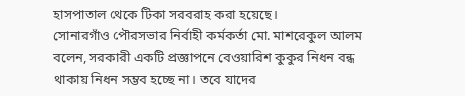হাসপাতাল থেকে টিকা সরবরাহ করা হয়েছে।
সোনারগাঁও পৌরসভার নির্বাহী কর্মকর্তা মো. মাশরেকুল আলম বলেন, সরকারী একটি প্রজ্ঞাপনে বেওয়ারিশ কুকুর নিধন বন্ধ থাকায় নিধন সম্ভব হচ্ছে না। তবে যাদের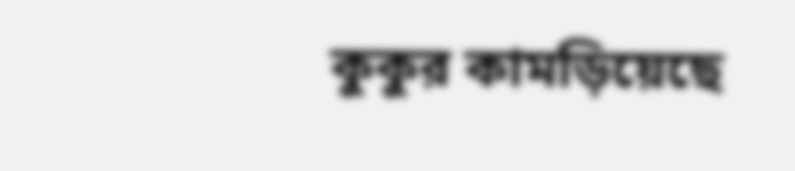কুকুর কামড়িয়েছে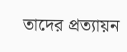তাদের প্রত্যায়ন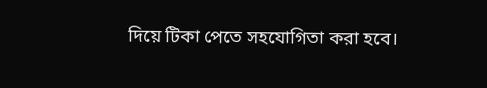দিয়ে টিকা পেতে সহযোগিতা করা হবে।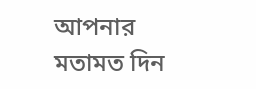আপনার মতামত দিন